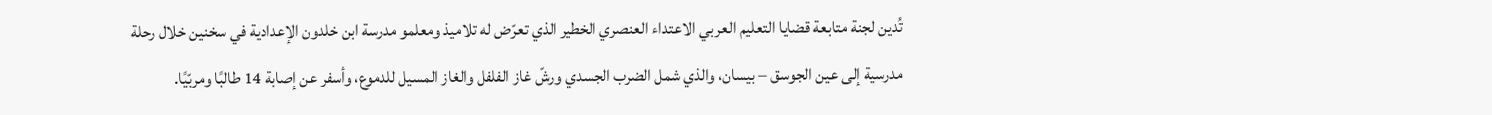تُدين لجنة متابعة قضايا التعليم العربي الاعتداء العنصري الخطير الذي تعرّض له تلاميذ ومعلمو مدرسة ابن خلدون الإعدادية في سخنين خلال رحلة مدرسية إلى عين الجوسق – بيسان، والذي شمل الضرب الجسدي ورشّ غاز الفلفل والغاز المسيل للدموع، وأسفر عن إصابة 14 طالبًا ومربّيًا.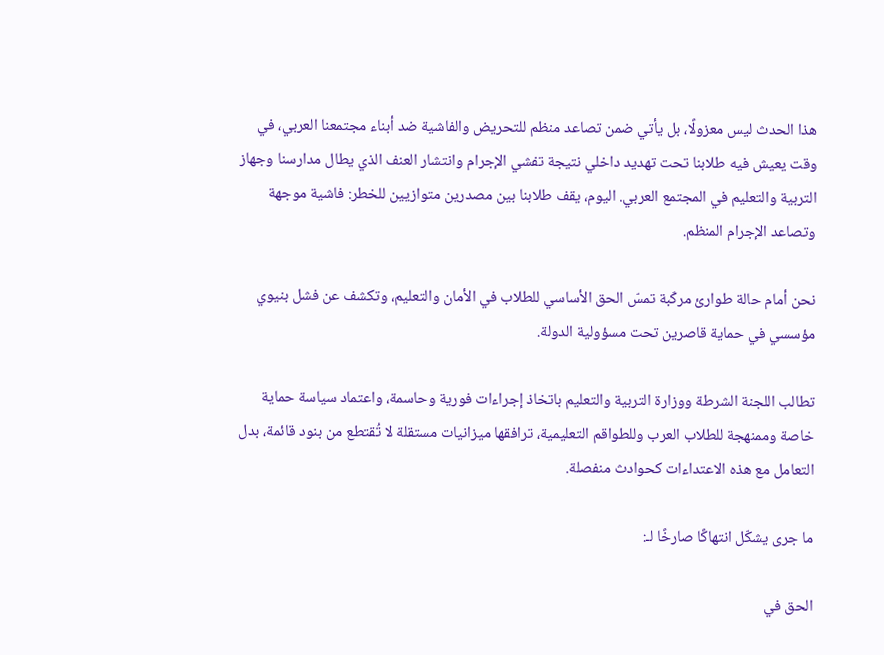هذا الحدث ليس معزولًا، بل يأتي ضمن تصاعد منظم للتحريض والفاشية ضد أبناء مجتمعنا العربي، في وقت يعيش فيه طلابنا تحت تهديد داخلي نتيجة تفشي الإجرام وانتشار العنف الذي يطال مدارسنا وجهاز التربية والتعليم في المجتمع العربي. اليوم، يقف طلابنا بين مصدرين متوازيين للخطر: فاشية موجهة وتصاعد الإجرام المنظم.

نحن أمام حالة طوارئ مركّبة تمسّ الحق الأساسي للطلاب في الأمان والتعليم، وتكشف عن فشل بنيوي مؤسسي في حماية قاصرين تحت مسؤولية الدولة.

تطالب اللجنة الشرطة ووزارة التربية والتعليم باتخاذ إجراءات فورية وحاسمة، واعتماد سياسة حماية خاصة وممنهجة للطلاب العرب وللطواقم التعليمية، ترافقها ميزانيات مستقلة لا تُقتطع من بنود قائمة، بدل التعامل مع هذه الاعتداءات كحوادث منفصلة.

ما جرى يشكّل انتهاكًا صارخًا لـ:

الحق في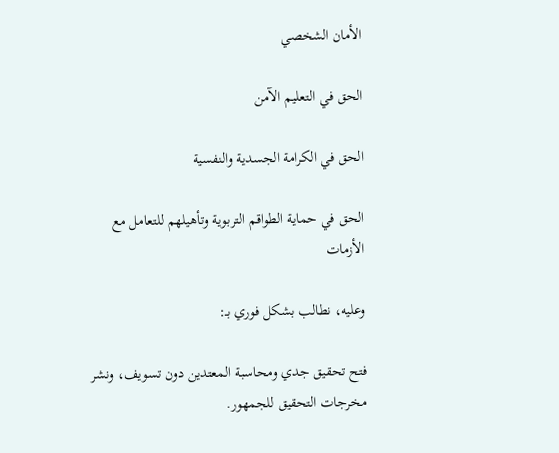الأمان الشخصي

الحق في التعليم الآمن

الحق في الكرامة الجسدية والنفسية

الحق في حماية الطواقم التربوية وتأهيلهم للتعامل مع الأزمات

وعليه، نطالب بشكل فوري بـ:

فتح تحقيق جدي ومحاسبة المعتدين دون تسويف، ونشر مخرجات التحقيق للجمهور.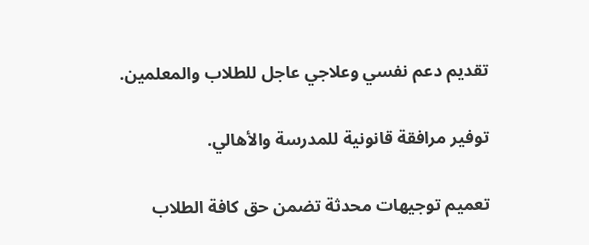تقديم دعم نفسي وعلاجي عاجل للطلاب والمعلمين.

توفير مرافقة قانونية للمدرسة والأهالي.

تعميم توجيهات محدثة تضمن حق كافة الطلاب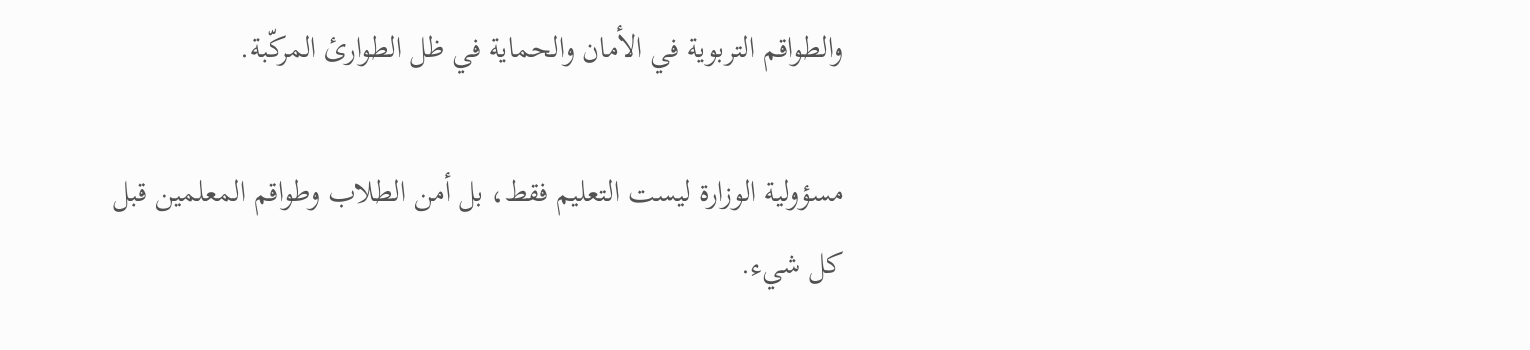والطواقم التربوية في الأمان والحماية في ظل الطوارئ المركّبة.

مسؤولية الوزارة ليست التعليم فقط، بل أمن الطلاب وطواقم المعلمين قبل كل شيء.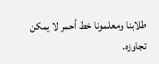طلابنا ومعلمونا خط أحمر لا يمكن تجاوزه.